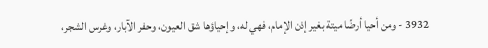3932 - ومن أحيا أرضًا ميتة بغير إذن الإمام، فهي له، وإحياؤها شق العيون، وحفر الآبار، وغرس الشجر،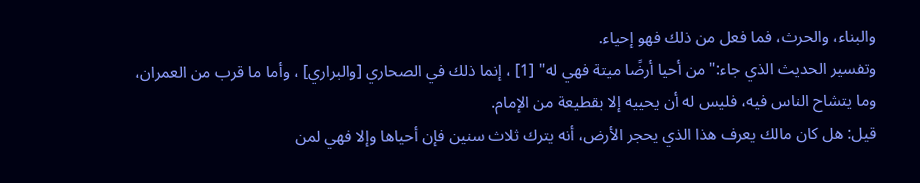والبناء، والحرث، فما فعل من ذلك فهو إحياء.
وتفسير الحديث الذي جاء:"من أحيا أرضًا ميتة فهي له" [1] ، إنما ذلك في الصحاري [والبراري] ، وأما ما قرب من العمران، وما يتشاح الناس فيه، فليس له أن يحييه إلا بقطيعة من الإمام.
قيل: هل كان مالك يعرف هذا الذي يحجر الأرض، أنه يترك ثلاث سنين فإن أحياها وإلا فهي لمن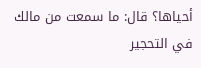أحياها؟ قال: ما سمعت من مالك في التحجير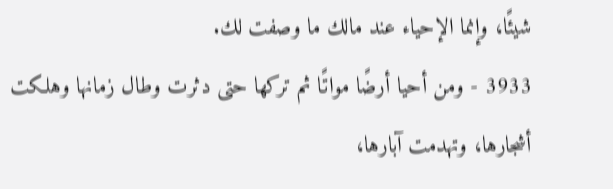شيئًا، وإنما الإحياء عند مالك ما وصفت لك.
3933 - ومن أحيا أرضًا مواتًا ثم تركها حتى دثرت وطال زمانها وهلكت أشجارها، وتهدمت آبارها،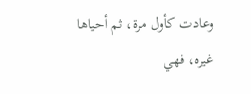وعادت كأول مرة، ثم أحياها غيره، فهي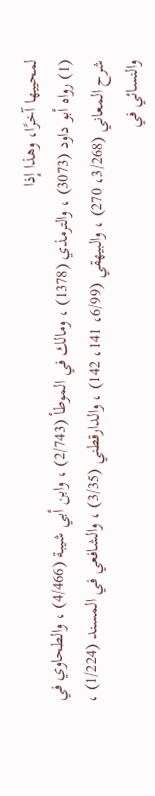لمحييها آخرًا، وهذا إذا
(1) رواه أبو داود (3073) ، والترمذي (1378) ، ومالك في الموطأ (2/743) ، وابن أبي شيبة (4/466) ، والطحاوي في شرح المعاني (3/268، 270) ، والبيهقي (6/99، 141، 142) ، والدارقطني (3/35) ، والشافعي في المسند (1/224) ، والنسائي في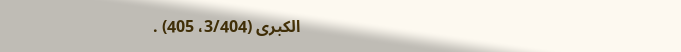الكبرى (3/404، 405) .